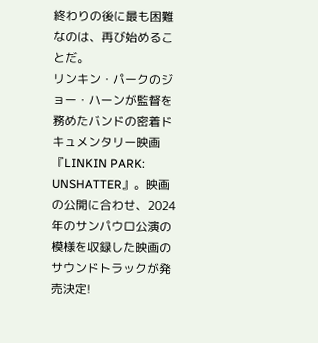終わりの後に最も困難なのは、再び始めることだ。
リンキン・パークのジョー・ハーンが監督を務めたバンドの密着ドキュメンタリー映画『LINKIN PARK: UNSHATTER』。映画の公開に合わせ、2024年のサンパウロ公演の模様を収録した映画のサウンドトラックが発売決定!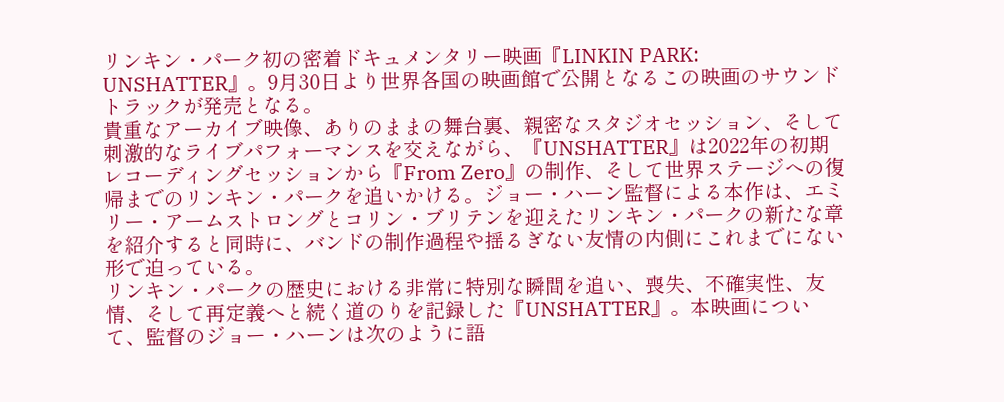リンキン・パーク初の密着ドキュメンタリー映画『LINKIN PARK: UNSHATTER』。9月30日より世界各国の映画館で公開となるこの映画のサウンドトラックが発売となる。
貴重なアーカイブ映像、ありのままの舞台裏、親密なスタジオセッション、そして刺激的なライブパフォーマンスを交えながら、『UNSHATTER』は2022年の初期レコーディングセッションから『From Zero』の制作、そして世界ステージへの復帰までのリンキン・パークを追いかける。ジョー・ハーン監督による本作は、エミリー・アームストロングとコリン・ブリテンを迎えたリンキン・パークの新たな章を紹介すると同時に、バンドの制作過程や揺るぎない友情の内側にこれまでにない形で迫っている。
リンキン・パークの歴史における非常に特別な瞬間を追い、喪失、不確実性、友情、そして再定義へと続く道のりを記録した『UNSHATTER』。本映画について、監督のジョー・ハーンは次のように語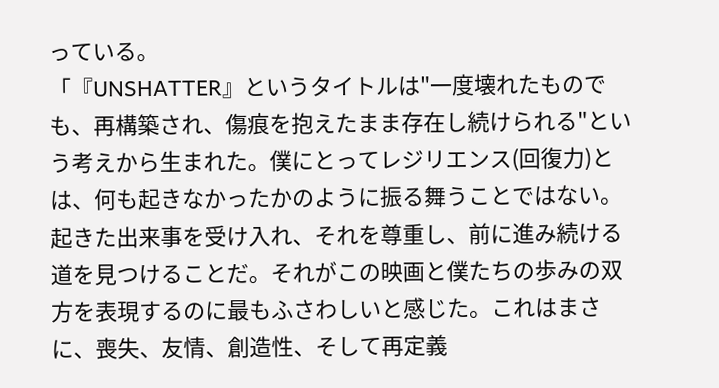っている。
「『UNSHATTER』というタイトルは"一度壊れたものでも、再構築され、傷痕を抱えたまま存在し続けられる"という考えから生まれた。僕にとってレジリエンス(回復力)とは、何も起きなかったかのように振る舞うことではない。起きた出来事を受け入れ、それを尊重し、前に進み続ける道を見つけることだ。それがこの映画と僕たちの歩みの双方を表現するのに最もふさわしいと感じた。これはまさに、喪失、友情、創造性、そして再定義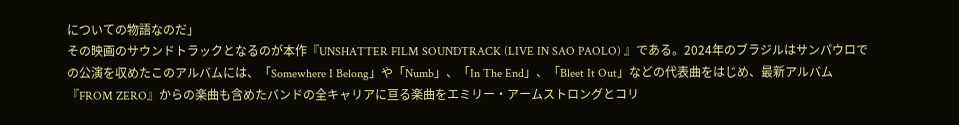についての物語なのだ」
その映画のサウンドトラックとなるのが本作『UNSHATTER FILM SOUNDTRACK (LIVE IN SAO PAOLO) 』である。2024年のブラジルはサンパウロでの公演を収めたこのアルバムには、「Somewhere I Belong」や「Numb」、「In The End」、「Bleet It Out」などの代表曲をはじめ、最新アルバム『FROM ZERO』からの楽曲も含めたバンドの全キャリアに亘る楽曲をエミリー・アームストロングとコリ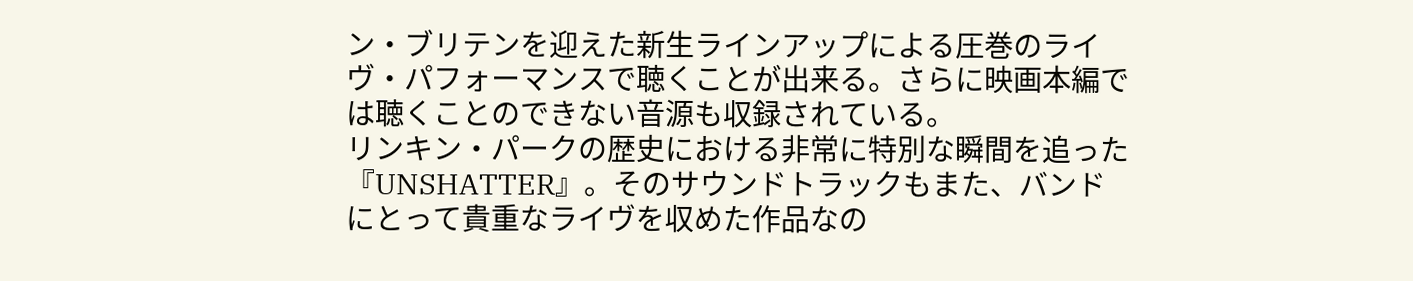ン・ブリテンを迎えた新生ラインアップによる圧巻のライヴ・パフォーマンスで聴くことが出来る。さらに映画本編では聴くことのできない音源も収録されている。
リンキン・パークの歴史における非常に特別な瞬間を追った『UNSHATTER』。そのサウンドトラックもまた、バンドにとって貴重なライヴを収めた作品なの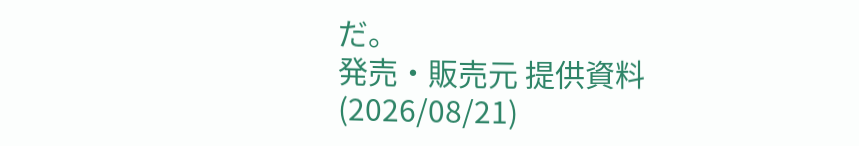だ。
発売・販売元 提供資料(2026/08/21)